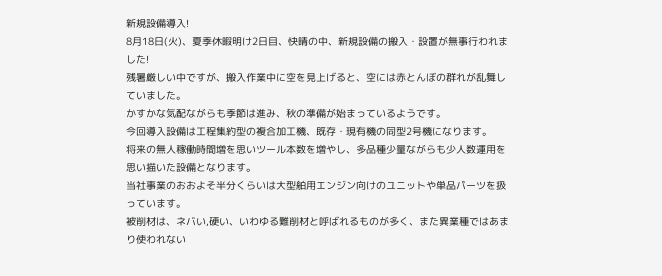新規設備導入!
8月18日(火)、夏季休暇明け2日目、快晴の中、新規設備の搬入・設置が無事行われました!
残暑厳しい中ですが、搬入作業中に空を見上げると、空には赤とんぼの群れが乱舞していました。
かすかな気配ながらも季節は進み、秋の準備が始まっているようです。
今回導入設備は工程集約型の複合加工機、既存・現有機の同型2号機になります。
将来の無人稼働時間増を思いツール本数を増やし、多品種少量ながらも少人数運用を思い描いた設備となります。
当社事業のおおよそ半分くらいは大型舶用エンジン向けのユニットや単品パーツを扱っています。
被削材は、ネバい,硬い、いわゆる難削材と呼ばれるものが多く、また異業種ではあまり使われない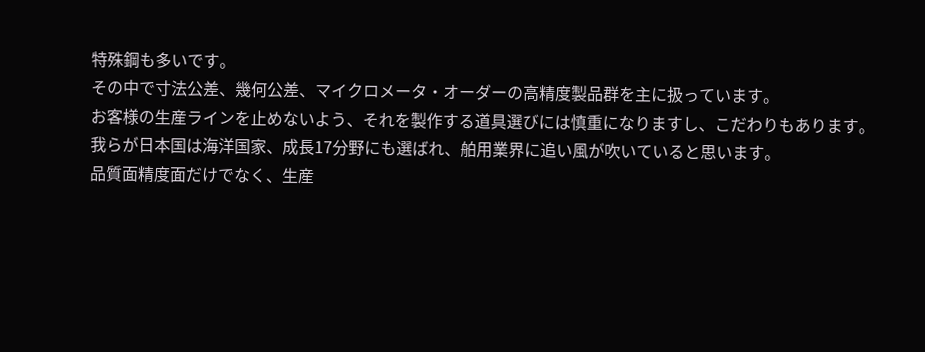特殊鋼も多いです。
その中で寸法公差、幾何公差、マイクロメータ・オーダーの高精度製品群を主に扱っています。
お客様の生産ラインを止めないよう、それを製作する道具選びには慎重になりますし、こだわりもあります。
我らが日本国は海洋国家、成長17分野にも選ばれ、舶用業界に追い風が吹いていると思います。
品質面精度面だけでなく、生産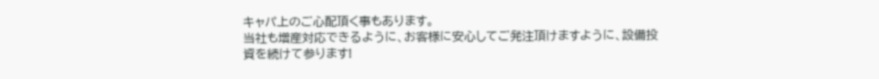キャパ上のご心配頂く事もあります。
当社も増産対応できるように、お客様に安心してご発注頂けますように、設備投資を続けて参ります!